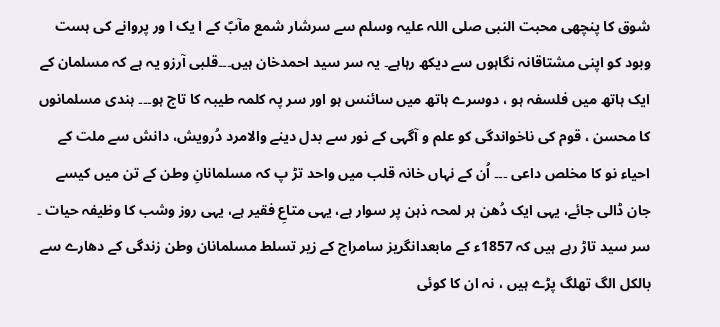شوق کا پنچھی محبت النبی صلی اللہ علیہ وسلم سے سرشار شمع مآبؐ کے ا یک ا ور پروانے کی ہست وبود کو اپنی مشتاقانہ نگاہوں سے دیکھ رہاہے۔ یہ سر سید احمدخان ہیں۔۔۔قلبی آرزو یہ ہے کہ مسلمان کے ایک ہاتھ میں فلسفہ ہو ، دوسرے ہاتھ میں سائنس ہو اور سر پہ کلمہ طیبہ کا تاج ہو۔۔۔ ہندی مسلمانوں کا محسن ، قوم کی ناخواندگی کو علم و آگہی کے نور سے بدل دینے والامرد دُرویش، دانش سے ملت کے احیاء نو کا مخلص داعی ۔۔۔ اُن کے نہاں خانہ قلب میں واحد تڑ پ کہ مسلمانانِ وطن کے تن میں کیسے جان ڈالی جائے، یہی ایک دُھن ہر لمحہ ذہن پر سوار ہے، یہی متاعِ فقیر ہے، یہی روز وشب کا وظیفہ حیات ۔ سر سید تاڑ رہے ہیں کہ 1857ء کے مابعدانگریز سامراج کے زیر تسلط مسلمانان وطن زندگی کے دھارے سے بالکل الگ تھلگ پڑے ہیں ، نہ ان کا کوئی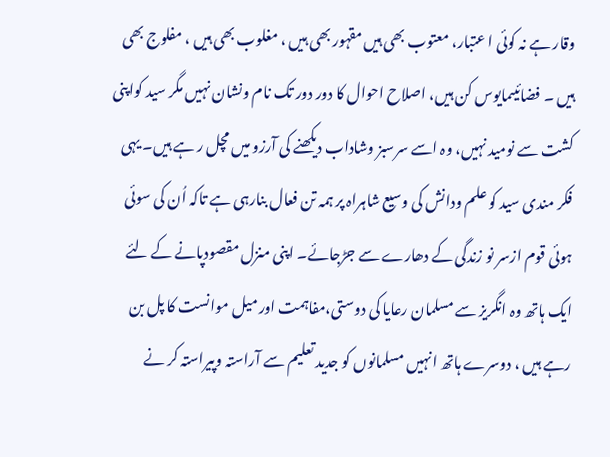وقار ہے نہ کوئی ا عتبار، معتوب بھی ہیں مقہور بھی ہیں ، مغلوب بھی ہیں ، مفلوج بھی ہیں ۔ فضائیںمایوس کن ہیں، اصلاح احوال کا دور دور تک نام ونشان نہیں مگر سید کواپنی کشت سے نومید نہیں، وہ اسے سرسبز وشاداب دیکھنے کی آرزو میں مچل ر ہے ہیں۔ یہی فکر مندی سید کو علم ودانش کی وسیع شاہراہ پر ہمہ تن فعال بنارہی ہے تاکہ اُن کی سوئی ہوئی قوم ازسر نو زندگی کے دھارے سے جڑجائے۔ اپنی منزل مقصودپانے کے لئے ایک ہاتھ وہ انگریز سے مسلمان رعایا کی دوستی،مفاہمت اور میل موانست کا پل بن رہے ہیں ، دوسرے ہاتھ انہیں مسلمانوں کو جدید تعلیم سے آراستہ وپیراستہ کر نے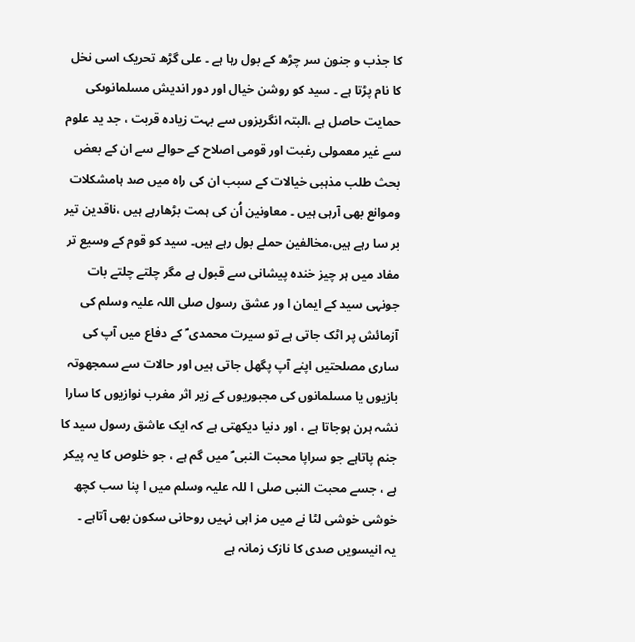کا جذب و جنون سر چڑھ کے بول رہا ہے ۔ علی گڑھ تحریک اسی نخل کا نام پڑتا ہے ۔ سید کو روشن خیال اور دور اندیش مسلمانوںکی حمایت حاصل ہے ،البتہ انگریزوں سے بہت زیادہ قربت ، جد ید علوم سے غیر معمولی رغبت اور قومی اصلاح کے حوالے سے ان کے بعض بحث طلب مذہبی خیالات کے سبب ان کی راہ میں صد ہامشکلات وموانع بھی آرہی ہیں ۔ معاونین اُن کی ہمت بڑھارہے ہیں ،ناقدین تیر بر سا رہے ہیں،مخالفین حملے بول رہے ہیں۔ سید کو قوم کے وسیع تر مفاد میں ہر چیز خندہ پیشانی سے قبول ہے مگر چلتے چلتے بات جونہی سید کے ایمان ا ور عشق رسول صلی اللہ علیہ وسلم کی آزمائش پر اٹک جاتی ہے تو سیرت محمدی ؐ کے دفاع میں آپ کی ساری مصلحتیں اپنے آپ پگھل جاتی ہیں اور حالات سے سمجھوتہ بازیوں یا مسلمانوں کی مجبوریوں کے زیر اثر مغرب نوازیوں کا سارا نشہ ہرن ہوجاتا ہے ، اور دنیا دیکھتی ہے کہ ایک عاشق رسول سید کا جنم پاتاہے جو سراپا محبت النبی ؐ میں گم ہے ، جو خلوص کا یہ پیکر ہے ، جسے محبت النبی صلی ا للہ علیہ وسلم میں ا پنا سب کچھ خوشی خوشی لٹا نے میں مز اہی نہیں روحانی سکون بھی آتاہے ۔
یہ انیسویں صدی کا نازک زمانہ ہے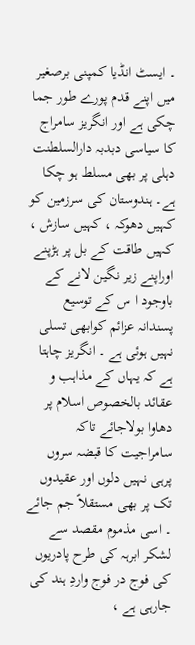۔ ایسٹ انڈیا کمپنی برصغیر میں اپنے قدم پورے طور جما چکی ہے اور انگریز سامراج کا سیاسی دبدبہ دارالسلطنت دہلی پر بھی مسلط ہو چکا ہے۔ ہندوستان کی سرزمین کو کہیں دھوکہ ، کہیں سازش ، کہیں طاقت کے بل پر ہڑپنے اوراپنے زیر نگین لانے کے باوجود ا س کے توسیع پسندانہ عزائم کوابھی تسلی نہیں ہوئی ہے ۔ انگریز چاہتا ہے کہ یہاں کے مذاہب و عقائد بالخصوص اسلام پر دھاوا بولاجائے تاکہ سامراجیت کا قبضہ سروں پرہی نہیں دلوں اور عقیدوں تک پر بھی مستقلاً جم جائے ۔ اسی مذموم مقصد سے لشکر ابرہہ کی طرح پادریوں کی فوج در فوج واردِ ہند کی جارہی ہے ،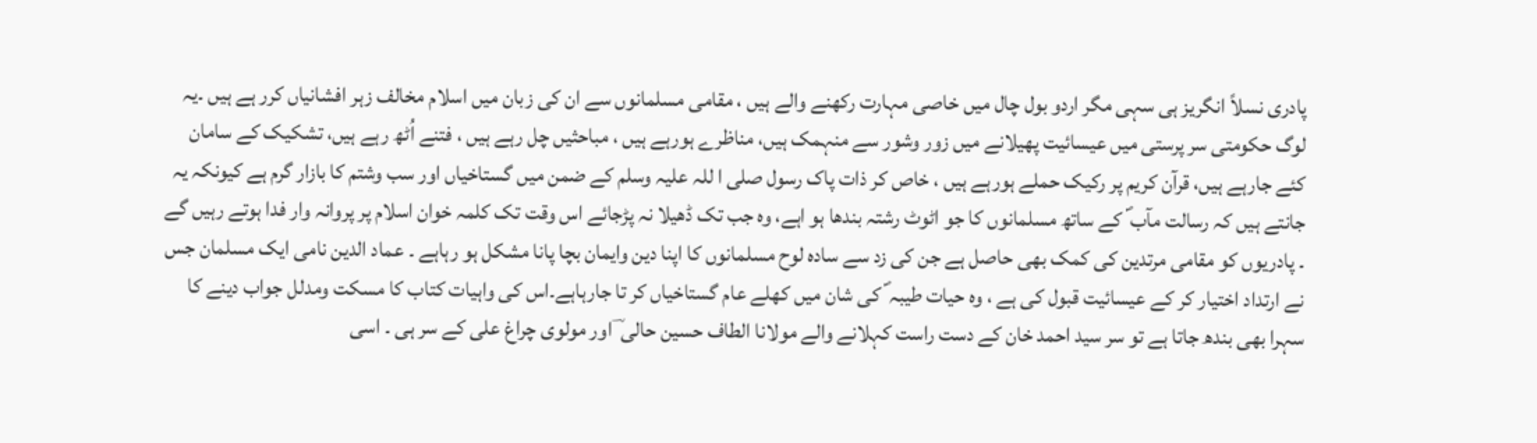پادری نسلاً انگریز ہی سہی مگر اردو بول چال میں خاصی مہارت رکھنے والے ہیں ، مقامی مسلمانوں سے ان کی زبان میں اسلام مخالف زہر افشانیاں کرر ہے ہیں ۔یہ لوگ حکومتی سر پرستی میں عیسائیت پھیلانے میں زور وشور سے منہمک ہیں، مناظرے ہورہے ہیں ، مباحثیں چل رہے ہیں ، فتنے اُٹھ رہے ہیں، تشکیک کے سامان کئے جارہے ہیں، قرآن کریم پر رکیک حملے ہورہے ہیں ، خاص کر ذات پاک رسول صلی ا للہ علیہ وسلم کے ضمن میں گستاخیاں اور سب وشتم کا بازار گرم ہے کیونکہ یہ جانتے ہیں کہ رسالت مآب ؐ کے ساتھ مسلمانوں کا جو اٹوٹ رشتہ بندھا ہو اہے، وہ جب تک ڈھیلا نہ پڑجائے اس وقت تک کلمہ خوان اسلام پر پروانہ وار فدا ہوتے رہیں گے ۔ پادریوں کو مقامی مرتدین کی کمک بھی حاصل ہے جن کی زد سے سادہ لوح مسلمانوں کا اپنا دین وایمان بچا پانا مشکل ہو رہاہے ۔ عماد الدین نامی ایک مسلمان جس نے ارتداد اختیار کر کے عیسائیت قبول کی ہے ، وہ حیات طیبہ ؐ کی شان میں کھلے عام گستاخیاں کر تا جارہاہے۔اس کی واہیات کتاب کا مسکت ومدلل جواب دینے کا سہرا بھی بندھ جاتا ہے تو سر سید احمد خان کے دست راست کہلانے والے مولانا الطاف حسین حالی ؔ اور مولوی چراغ علی کے سر ہی ۔ اسی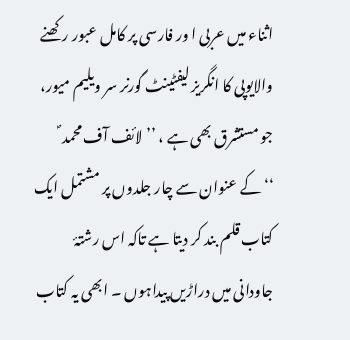اثناء میں عربی ا ور فارسی پر کامل عبور رکھنے والایوپی کا انگریز لیفٹینٹ گورنر سر ویلیم میور، جو مستشرق بھی ہے ، ’’لائف آف محمد ؐ ‘‘کے عنوان سے چار جلدوں پر مشتمل ایک کتاب قلم بند کر دیتا ہے تاکہ اس رشتۂ جاودانی میں دراڑیں پیداہوں ۔ ابھی یہ کتاب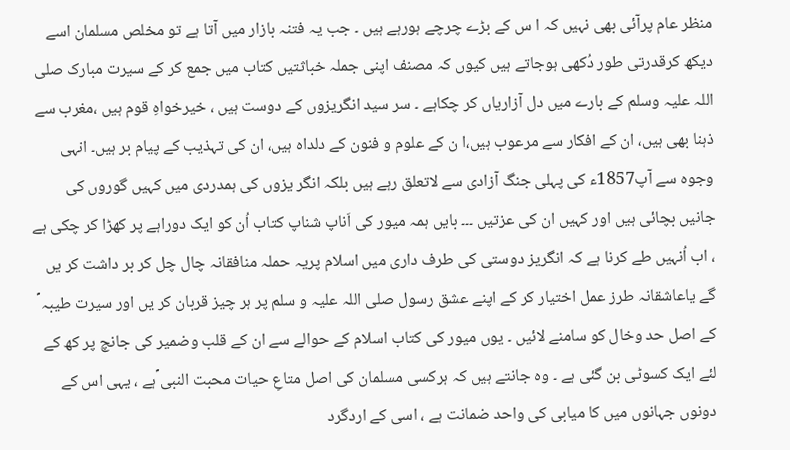منظر عام پرآئی بھی نہیں کہ ا س کے بڑے چرچے ہورہے ہیں ۔ جب یہ فتنہ بازار میں آتا ہے تو مخلص مسلمان اسے دیکھ کرقدرتی طور دُکھی ہوجاتے ہیں کیوں کہ مصنف اپنی جملہ خباثتیں کتاب میں جمع کر کے سیرت مبارک صلی اللہ علیہ وسلم کے بارے میں دل آزاریاں کر چکاہے ۔ سر سید انگریزوں کے دوست ہیں ، خیرخواہِ قوم ہیں ،مغرب سے ذہنا بھی ہیں، ان کے افکار سے مرعوب ہیں،ا ن کے علوم و فنون کے دلداہ ہیں، ان کی تہذیب کے پیام بر ہیں۔ انہی وجوہ سے آپ1857ء کی پہلی جنگ آزادی سے لاتعلق رہے ہیں بلکہ انگر یزوں کی ہمدردی میں کہیں گوروں کی جانیں بچائی ہیں اور کہیں ان کی عزتیں ۔۔۔ بایں ہمہ میور کی اَناپ شناپ کتاب اُن کو ایک دوراہے پر کھڑا کر چکی ہے ، اب اُنہیں طے کرنا ہے کہ انگریز دوستی کی طرف داری میں اسلام پریہ حملہ منافقانہ چال چل کر بر داشت کر یں گے یاعاشقانہ طرز عمل اختیار کر کے اپنے عشق رسول صلی اللہ علیہ و سلم پر ہر چیز قربان کر یں اور سیرت طیبہ ؐ کے اصل حد وخال کو سامنے لائیں ۔ یوں میور کی کتاب اسلام کے حوالے سے ان کے قلب وضمیر کی جانچ پر کھ کے لئے ایک کسوٹی بن گئی ہے ۔ وہ جانتے ہیں کہ ہرکسی مسلمان کی اصل متاعِ حیات محبت النبی ؐہے ، یہی اس کے دونوں جہانوں میں کا میابی کی واحد ضمانت ہے ، اسی کے اردگرد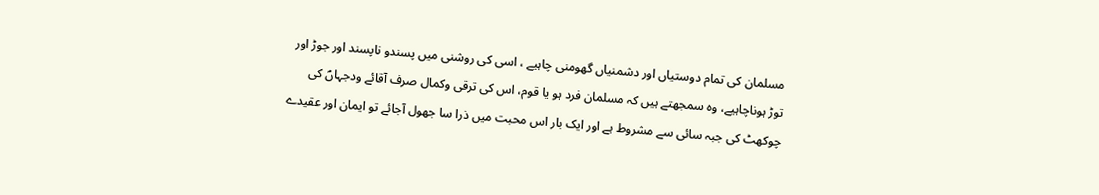مسلمان کی تمام دوستیاں اور دشمنیاں گھومنی چاہیے ، اسی کی روشنی میں پسندو ناپسند اور جوڑ اور توڑ ہوناچاہیے، وہ سمجھتے ہیں کہ مسلمان فرد ہو یا قوم، اس کی ترقی وکمال صرف آقائے ودجہاںؐ کی چوکھٹ کی جبہ سائی سے مشروط ہے اور ایک بار اس محبت میں ذرا سا جھول آجائے تو ایمان اور عقیدے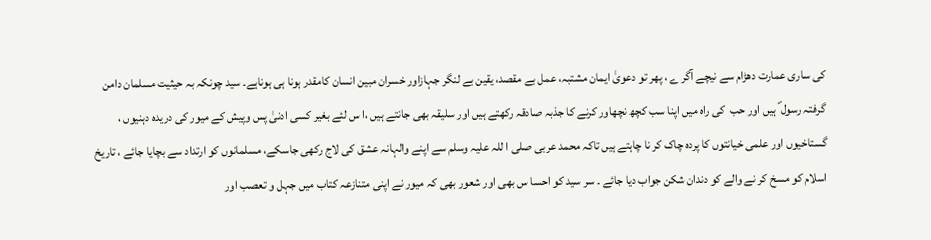کی ساری عمارت دھڑام سے نیچے آگر ے ، پھر تو دعویٰ ایمان مشتبہ، عمل بے مقصد، یقین بے لنگر جہازاور خسران مبین انسان کامقدر ہونا ہی ہوناہے۔ سید چونکہ بہ حیثیت مسلمان دامن گرفتہ رسول ؐ ہیں اور حب  کی راہ میں اپنا سب کچھ نچھاور کرنے کا جذبہ صادقہ رکھتے ہیں اور سلیقہ بھی جانتے ہیں ،ا س لئے بغیر کسی ادنیٰ پس وپیش کے میور کی دریدہ دہنیوں ، گستاخیوں اور علمی خیانتوں کا پردہ چاک کر نا چاہتے ہیں تاکہ محمد عربی صلی ا للہ علیہ وسلم سے اپنے والہانہ عشق کی لاج رکھی جاسکے، مسلمانوں کو ارتداد سے بچایا جائے ، تاریخ اسلام کو مسخ کر نے والے کو دندان شکن جواب دیا جائے ۔ سر سید کو احسا س بھی اور شعور بھی کہ میور نے اپنی متنازعہ کتاب میں جہل و تعصب اور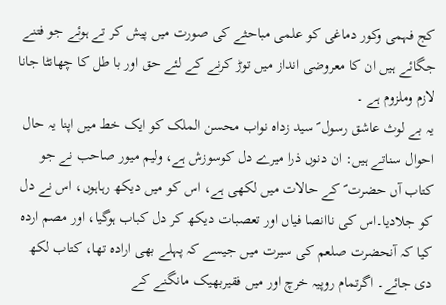کج فہمی وکور دماغی کو علمی مباحثے کی صورت میں پیش کر تے ہوئے جو فتنے جگائے ہیں ان کا معروضی انداز میں توڑ کرنے کے لئے حق اور با طل کا چھانٹا جانا لازم وملزوم ہے ۔
یہ بے لوث عاشق رسول ؐ سید زداہ نواب محسن الملک کو ایک خط میں اپنا یہ حال احوال سناتے ہیں: ان دنوں ذرا میرے دل کوسوزش ہے، ولیم میور صاحب نے جو کتاب آں حضرت ؐ کے حالات میں لکھی ہے، اس کو میں دیکھ رہاہوں، اس نے دل کو جلادیا۔اس کی ناانصا فیاں اور تعصبات دیکھ کر دل کباب ہوگیا، اور مصم اردہ کیا کہ آنحضرت صلعم کی سیرت میں جیسے کہ پہلے بھی ارادہ تھا، کتاب لکھ دی جائے۔ اگرتمام روپیہ خرچ اور میں فقیربھیک مانگنے کے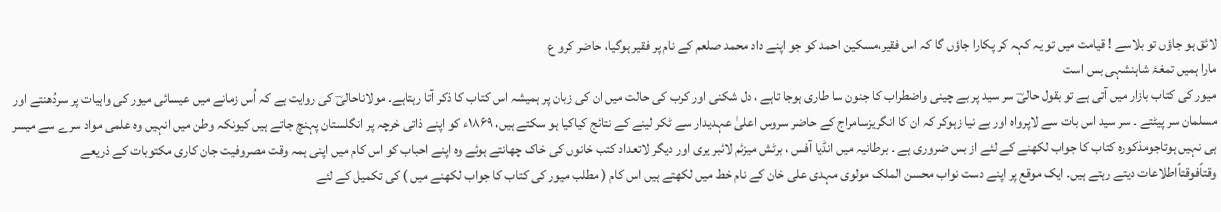لائق ہو جاؤں تو بلاسے ! قیامت میں تو یہ کہہ کر پکارا جاؤں گا کہ اس فقیر،مسکین احمد کو جو اپنے داد محمد صلعم کے نام پر فقیر ہوگیا، حاضر کرو ع
مارا ہمیں تمغۂ شاہنشہی بس است
میور کی کتاب بازار میں آتی ہے تو بقول حالیؔ سر سید پر بے چینی واضطراب کا جنون سا طاری ہوجا تاہے ، دل شکنی اور کرب کی حالت میں ان کی زبان پر ہمیشہ اس کتاب کا ذکر آتا رہتاہے۔ مولاناحالیؔ کی روایت ہے کہ اُس زمانے میں عیسائی میور کی واہیات پر سردُھنتے اور مسلمان سر پیٹتے ۔ سر سید اس بات سے لاپرواہ اور بے نیا زہوکر کہ ان کا انگریزسامراج کے حاضر سروس اعلیٰ عہدیدار سے ٹکر لینے کے نتائج کیاکیا ہو سکتے ہیں، ۱۸۶۹ء کو اپنے ذاتی خرچہ پر انگلستان پہنچ جاتے ہیں کیونکہ وطن میں انہیں وہ علمی مواد سرے سے میسر ہی نہیں ہوتاجومذکورہ کتاب کا جواب لکھنے کے لئے از بس ضروری ہے ۔ برطانیہ میں انڈیا آفس ، برٹش میزئم لائبر یری اور دیگر لاتعداد کتب خانوں کی خاک چھانتے ہوئے وہ اپنے احباب کو اس کام میں اپنی ہمہ وقت مصروفیت جان کاری مکتوبات کے ذریعے وقتاًفوقتاًاطلاعات دیتے رہتے ہیں۔ ایک موقع پر اپنے دست نواب محسن الملک مولوی مہدی علی خان کے نام خط میں لکھتے ہیں اس کام ( مطلب میور کی کتاب کا جواب لکھنے میں ) کی تکمیل کے لئے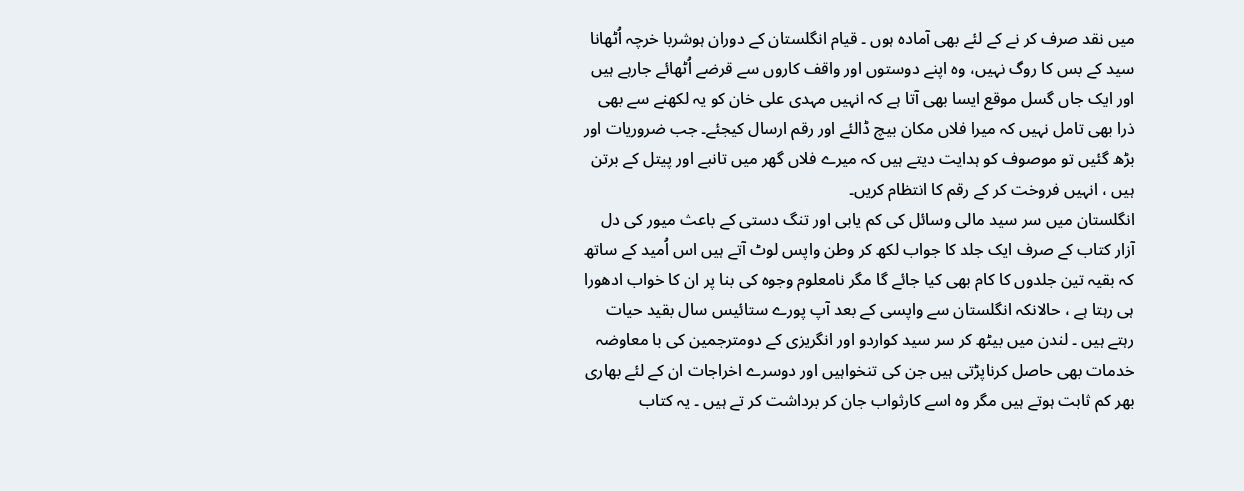میں نقد صرف کر نے کے لئے بھی آمادہ ہوں ۔ قیام انگلستان کے دوران ہوشربا خرچہ اُٹھانا سید کے بس کا روگ نہیں، وہ اپنے دوستوں اور واقف کاروں سے قرضے اُٹھائے جارہے ہیں اور ایک جاں گسل موقع ایسا بھی آتا ہے کہ انہیں مہدی علی خان کو یہ لکھنے سے بھی ذرا بھی تامل نہیں کہ میرا فلاں مکان بیچ ڈالئے اور رقم ارسال کیجئے۔ جب ضروریات اور بڑھ گئیں تو موصوف کو ہدایت دیتے ہیں کہ میرے فلاں گھر میں تانبے اور پیتل کے برتن ہیں ، انہیں فروخت کر کے رقم کا انتظام کریں۔
انگلستان میں سر سید مالی وسائل کی کم یابی اور تنگ دستی کے باعث میور کی دل آزار کتاب کے صرف ایک جلد کا جواب لکھ کر وطن واپس لوٹ آتے ہیں اس اُمید کے ساتھ کہ بقیہ تین جلدوں کا کام بھی کیا جائے گا مگر نامعلوم وجوہ کی بنا پر ان کا خواب ادھورا ہی رہتا ہے ، حالانکہ انگلستان سے واپسی کے بعد آپ پورے ستائیس سال بقید حیات رہتے ہیں ۔ لندن میں بیٹھ کر سر سید کواردو اور انگریزی کے دومترجمین کی با معاوضہ خدمات بھی حاصل کرناپڑتی ہیں جن کی تنخواہیں اور دوسرے اخراجات ان کے لئے بھاری بھر کم ثابت ہوتے ہیں مگر وہ اسے کارثواب جان کر برداشت کر تے ہیں ۔ یہ کتاب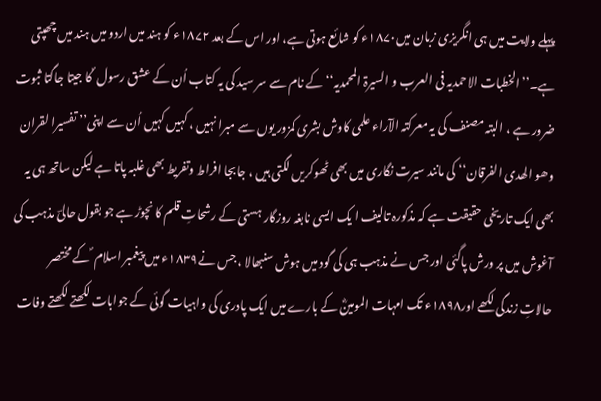پہلے ولایت میں ہی انگریزی زبان میں۱۸۷۰ء کو شائع ہوتی ہے، اور اس کے بعد ۱۸۷۲ء کو ہند میں اردو میں ہند میں چھپتی ہے۔’’الخطبات الاحمدیہ فی العرب و السیرۃ المحمدیہ‘‘ کے نام سے سر سید کی یہ کتاب اُن کے عشق رسول ؐ کا جیتا جاگتا ثبوت ضرور ہے ، البتہ مصنف کی یہ معرکتہ الآراء علمی کاوش بشری کمزور یوں سے مبرا نہیں ، کہیں کہیں اُن سے اپنی’’ تفسیرا لقران وھو الھدی الفرقان‘‘ کی مانند سیرت نگاری میں بھی ٹھوکریں لگتی ہیں ، جابجا افراط وتفریط بھی غلبہ پاتا ہے لیکن ساتھ ہی یہ بھی ایک تاریخی حقیقت ہے کہ مذکورہ تالیف ا یک ایسی نابغہ روزگار ہستی کے رشحاتِ قلم کا نچوڑ ہے جو بقول حالیؔ مذہب کی آغوش میں پر ورش پاگئی اور جس نے مذہب ہی کی گود میں ہوش سنبھالا ، جس نے۱۸۳۹ء میں پیغمبر اسلام ؐ کے مختصر حالاتِ زندگی لکھے اور۱۸۹۸ء تک امہات المومینؓ کے بارے میں ایک پادری کی واہیات گوئی کے جوابات لکھتے لکھتے وفات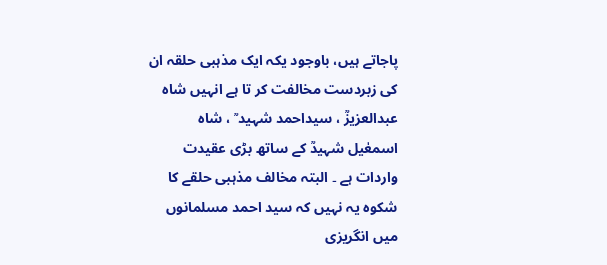پاجاتے ہیں، باوجود یکہ ایک مذہبی حلقہ ان کی زبردست مخالفت کر تا ہے انہیں شاہ عبدالعزیزؒ ، سیداحمد شہید ؒ ، شاہ اسمعٰیل شہیدؒ کے ساتھ بڑی عقیدت واردات ہے ۔ البتہ مخالف مذہبی حلقے کا شکوہ یہ نہیں کہ سید احمد مسلمانوں میں انگریزی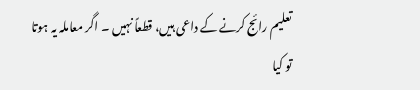تعلیم رائج کرنے کے داعی ہیں، قطعاً نہیں ۔ اگر معاملہ یہ ہوتا تو کیا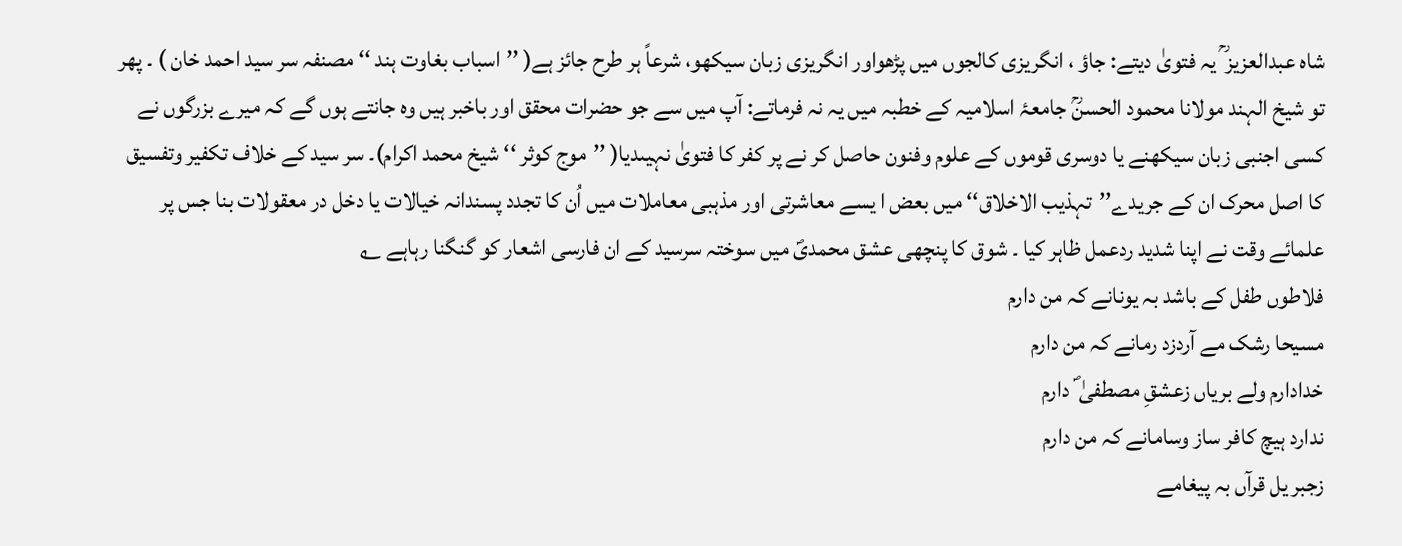شاہ عبدالعزیز ؒ یہ فتویٰ دیتے: جاؤ ، انگریزی کالجوں میں پڑھواور انگریزی زبان سیکھو، شرعاً ہر طرح جائز ہے( ’’اسباب بغاوت ہند ‘‘ مصنفہ سر سید احمد خان ) ۔ پھر تو شیخ الہند مولانا محمود الحسنؒ جامعۂ اسلامیہ کے خطبہ میں یہ نہ فرماتے: آپ میں سے جو حضرات محقق اور باخبر ہیں وہ جانتے ہوں گے کہ میرے بزرگوں نے کسی اجنبی زبان سیکھنے یا دوسری قوموں کے علوم وفنون حاصل کر نے پر کفر کا فتویٰ نہیںدیا( ’’موج کوثر ‘‘ شیخ محمد اکرام)۔ سر سید کے خلاف تکفیر وتفسیق کا اصل محرک ان کے جریدے’’تہذیب الاخلاق‘‘ میں بعض ا یسے معاشرتی اور مذہبی معاملات میں اُن کا تجدد پسندانہ خیالات یا دخل در معقولات بنا جس پر علمائے وقت نے اپنا شدید ردعمل ظاہر کیا ۔ شوق کا پنچھی عشق محمدیؐ میں سوختہ سرسید کے ان فارسی اشعار کو گنگنا رہاہے ؎
فلاطوں طفل کے باشد بہ یونانے کہ من دارم
مسیحا رشک مے آردزد رمانے کہ من دارم
خدادارم ولے بریاں زعشقِ مصطفیٰ ؐ دارم
ندارد ہیچ کافر ساز وسامانے کہ من دارم
زجبر یل قرآں بہ پیغامے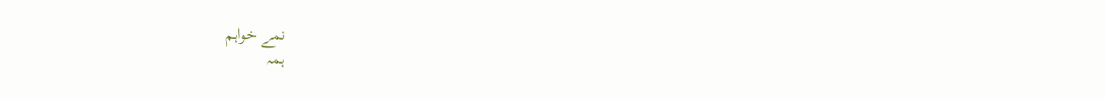نمے خواہم
ہمہ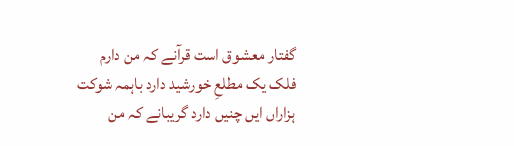گفتار معشوق است قرآنے کہ من دارم
فلک یک مطلعِ خورشید دارد باہمہ شوکت
ہزاراں ایں چنیں دارد گریبانے کہ من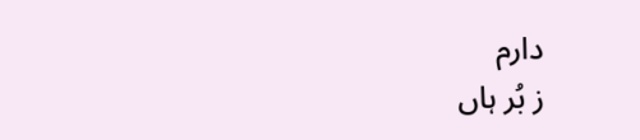دارم
ز بُر ہاں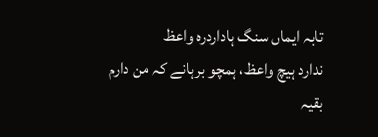تابہ ایماں سنگ ہاداردرہ واعظ
ندارد ہیچ واعظ، ہمچو برہانے کہ من دارم
بقیہ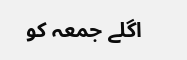اگلے جمعہ کو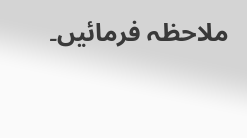ملاحظہ فرمائیں۔